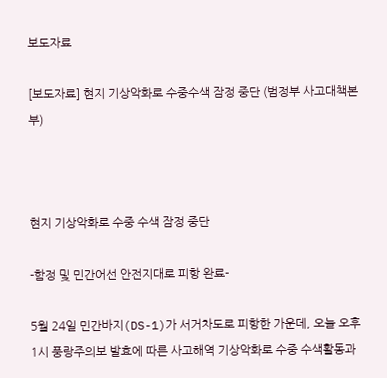보도자료

[보도자료] 현지 기상악화로 수중수색 잠정 중단 (범정부 사고대책본부)



현지 기상악화로 수중 수색 잠정 중단

-함정 및 민간어선 안전지대로 피항 완료-

5월 24일 민간바지(DS-1)가 서거차도로 피항한 가운데, 오늘 오후 1시 풍랑주의보 발효에 따른 사고해역 기상악화로 수중 수색활동과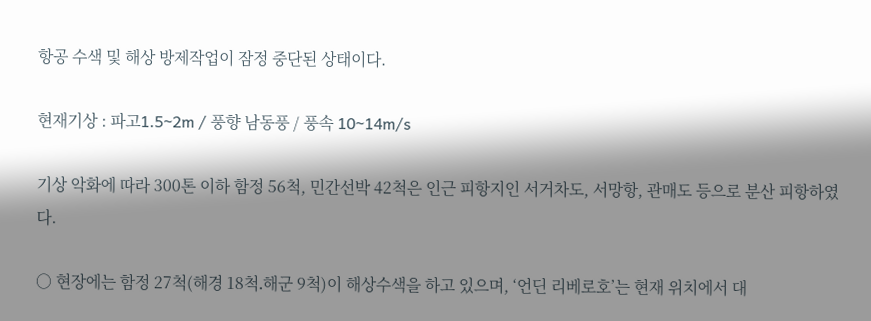항공 수색 및 해상 방제작업이 잠정 중단된 상태이다.

현재기상 : 파고1.5~2m / 풍향 남동풍 / 풍속 10~14m/s

기상 악화에 따라 300톤 이하 함정 56척, 민간선박 42척은 인근 피항지인 서거차도, 서망항, 관매도 등으로 분산 피항하였다.

○ 현장에는 함정 27척(해경 18척․해군 9척)이 해상수색을 하고 있으며, ‘언딘 리베로호’는 현재 위치에서 대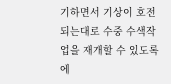기하면서 기상이 호전 되는대로 수중 수색작업을 재개할 수 있도록 에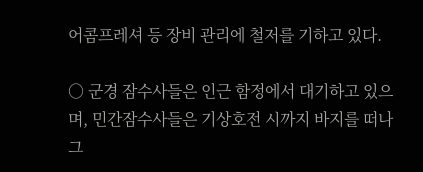어콤프레셔 등 장비 관리에 철저를 기하고 있다.

○ 군경 잠수사들은 인근 함정에서 대기하고 있으며, 민간잠수사들은 기상호전 시까지 바지를 떠나 그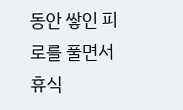동안 쌓인 피로를 풀면서 휴식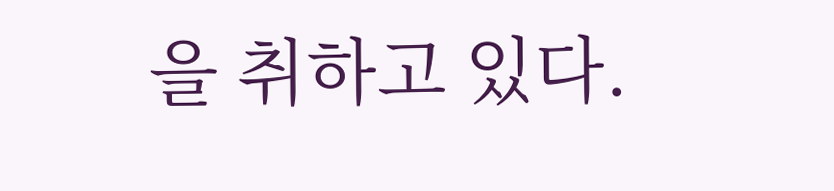을 취하고 있다.